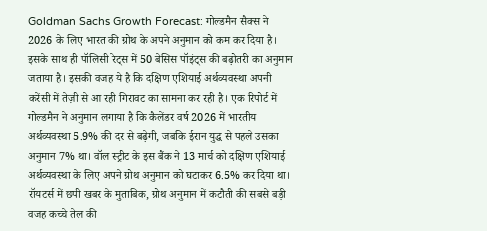Goldman Sachs Growth Forecast: गोल्डमैन सैक्स ने 2026 के लिए भारत की ग्रोथ के अपने अनुमान को कम कर दिया है। इसके साथ ही पॉलिसी रेट्स में 50 बेसिस पॉइंट्स की बढ़ोतरी का अनुमान जताया है। इसकी वजह ये है कि दक्षिण एशियाई अर्थव्यवस्था अपनी करेंसी में तेज़ी से आ रही गिरावट का सामना कर रही है। एक रिपोर्ट में गोल्डमैन ने अनुमान लगाया है कि कैलेंडर वर्ष 2026 में भारतीय अर्थव्यवस्था 5.9% की दर से बढ़ेगी, जबकि ईरान युद्ध से पहले उसका अनुमान 7% था। वॉल स्ट्रीट के इस बैंक ने 13 मार्च को दक्षिण एशियाई अर्थव्यवस्था के लिए अपने ग्रोथ अनुमान को घटाकर 6.5% कर दिया था।
रॉयटर्स में छपी खबर के मुताबिक, ग्रोथ अनुमान में कटौती की सबसे बड़ी वजह कच्चे तेल की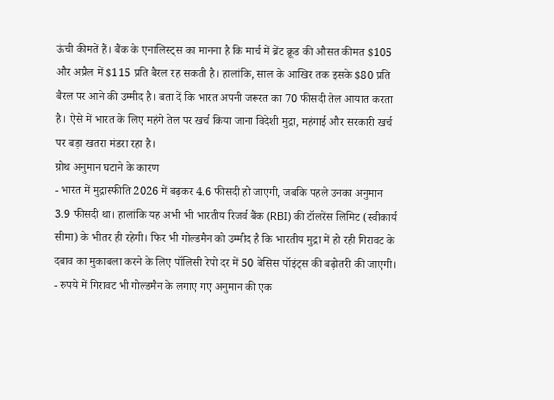ऊंची कीमतें हैं। बैंक के एनालिस्ट्स का मानना है कि मार्च में ब्रेंट क्रूड की औसत कीमत $105 और अप्रैल में $115 प्रति बैरल रह सकती है। हालांकि, साल के आखिर तक इसके $80 प्रति बैरल पर आने की उम्मीद है। बता दें कि भारत अपनी जरूरत का 70 फीसदी तेल आयात करता है। ऐसे में भारत के लिए महंगे तेल पर खर्च किया जाना विदेशी मुद्रा, महंगाई और सरकारी खर्च पर बड़ा खतरा मंडरा रहा है।
ग्रोथ अनुमान घटाने के कारण
- भारत में मुद्रास्फीति 2026 में बढ़कर 4.6 फीसदी हो जाएगी, जबकि पहले उनका अनुमान 3.9 फीसदी था। हालांकि यह अभी भी भारतीय रिजर्व बैंक (RBI) की टॉलरेंस लिमिट (स्वीकार्य सीमा) के भीतर ही रहेगी। फिर भी गोल्डमैन को उम्मीद है कि भारतीय मुद्रा में हो रही गिरावट के दबाव का मुकाबला करने के लिए पॉलिसी रेपो दर में 50 बेसिस पॉइंट्स की बढ़ोतरी की जाएगी।
- रुपये में गिरावट भी गोल्डमैन के लगाए गए अनुमान की एक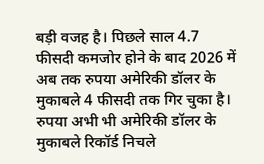बड़ी वजह है। पिछले साल 4.7 फीसदी कमजोर होने के बाद 2026 में अब तक रुपया अमेरिकी डॉलर के मुकाबले 4 फीसदी तक गिर चुका है। रुपया अभी भी अमेरिकी डॉलर के मुकाबले रिकॉर्ड निचले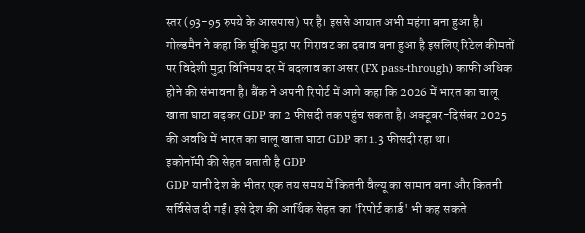स्तर (93-95 रुपये के आसपास) पर है। इससे आयात अभी महंगा बना हुआ है। गोल्डमैन ने कहा कि चूंकि मुद्रा पर गिरावट का दबाव बना हुआ है इसलिए रिटेल कीमतों पर विदेशी मुद्रा विनिमय दर में बदलाव का असर (FX pass-through) काफी अधिक होने की संभावना है। बैंक ने अपनी रिपोर्ट में आगे कहा कि 2026 में भारत का चालू खाता घाटा बढ़कर GDP का 2 फीसदी तक पहुंच सकता है। अक्टूबर-दिसंबर 2025 की अवधि में भारत का चालू खाता घाटा GDP का 1.3 फीसदी रहा था।
इकोनॉमी की सेहत बताती है GDP
GDP यानी देश के भीतर एक तय समय में कितनी वैल्यू का सामान बना और कितनी सर्विसेज दी गईं। इसे देश की आर्थिक सेहत का 'रिपोर्ट कार्ड' भी कह सकते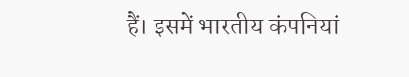हैं। इसमें भारतीय कंपनियां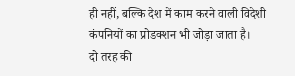ही नहीं, बल्कि देश में काम करने वाली विदेशी कंपनियों का प्रोडक्शन भी जोड़ा जाता है।
दो तरह की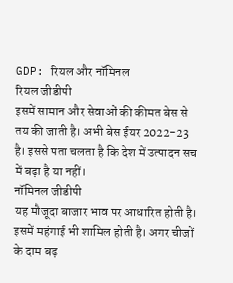GDP: रियल और नॉमिनल
रियल जीडीपी
इसमें सामान और सेवाओं की कीमत बेस से तय की जाती है। अभी बेस ईयर 2022-23 है। इससे पता चलता है कि देश में उत्पादन सच में बढ़ा है या नहीं।
नॉमिनल जीडीपी
यह मौजूदा बाजार भाव पर आधारित होती है। इसमें महंगाई भी शामिल होती है। अगर चीजों के दाम बढ़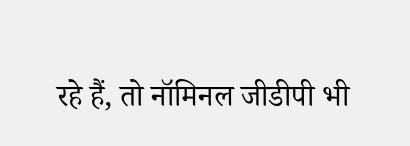रहे हैं, तो नॉमिनल जीडीपी भी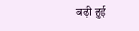बढ़ी हुई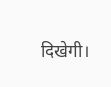दिखेगी।